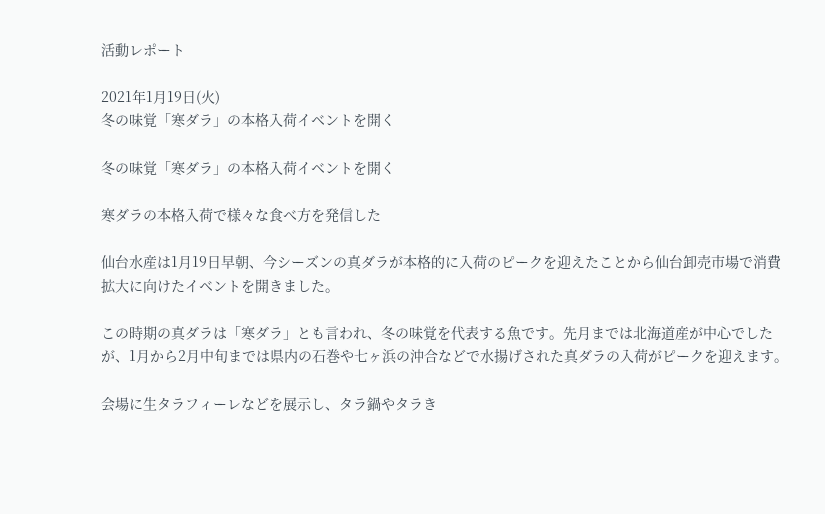活動レポート

2021年1月19日(火)
冬の味覚「寒ダラ」の本格入荷イベントを開く

冬の味覚「寒ダラ」の本格入荷イベントを開く

寒ダラの本格入荷で様々な食べ方を発信した

仙台水産は1月19日早朝、今シーズンの真ダラが本格的に入荷のピークを迎えたことから仙台卸売市場で消費拡大に向けたイベントを開きました。

この時期の真ダラは「寒ダラ」とも言われ、冬の味覚を代表する魚です。先月までは北海道産が中心でしたが、1月から2月中旬までは県内の石巻や七ヶ浜の沖合などで水揚げされた真ダラの入荷がピークを迎えます。

会場に生タラフィーレなどを展示し、タラ鍋やタラき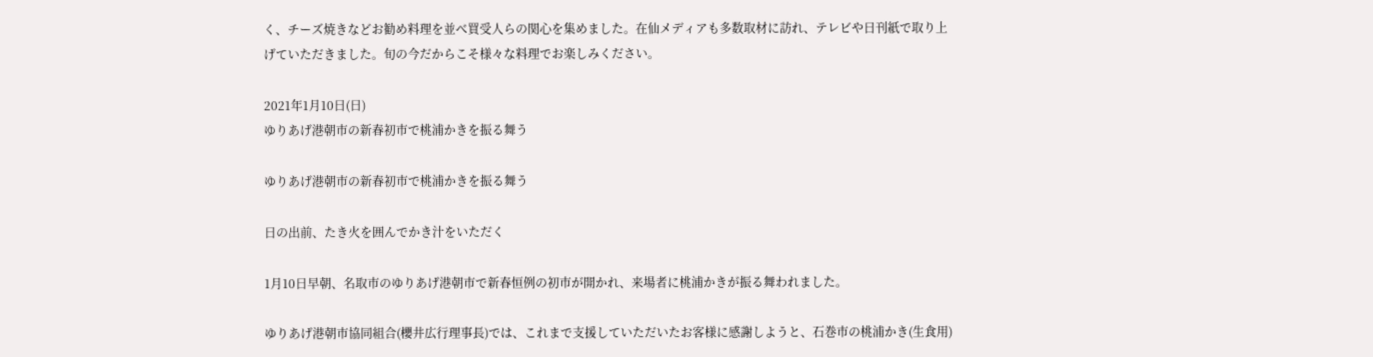く、チーズ焼きなどお勧め料理を並べ買受人らの関心を集めました。在仙メディアも多数取材に訪れ、テレビや日刊紙で取り上げていただきました。旬の今だからこそ様々な料理でお楽しみください。

2021年1月10日(日)
ゆりあげ港朝市の新春初市で桃浦かきを振る舞う

ゆりあげ港朝市の新春初市で桃浦かきを振る舞う

日の出前、たき火を囲んでかき汁をいただく

1月10日早朝、名取市のゆりあげ港朝市で新春恒例の初市が開かれ、来場者に桃浦かきが振る舞われました。

ゆりあげ港朝市協同組合(櫻井広行理事長)では、これまで支援していただいたお客様に感謝しようと、石巻市の桃浦かき(生食用)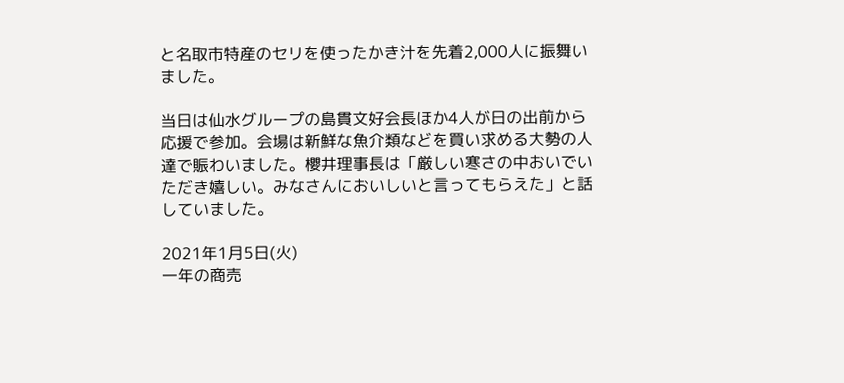と名取市特産のセリを使ったかき汁を先着2,000人に振舞いました。

当日は仙水グループの島貫文好会長ほか4人が日の出前から応援で参加。会場は新鮮な魚介類などを買い求める大勢の人達で賑わいました。櫻井理事長は「厳しい寒さの中おいでいただき嬉しい。みなさんにおいしいと言ってもらえた」と話していました。

2021年1月5日(火)
一年の商売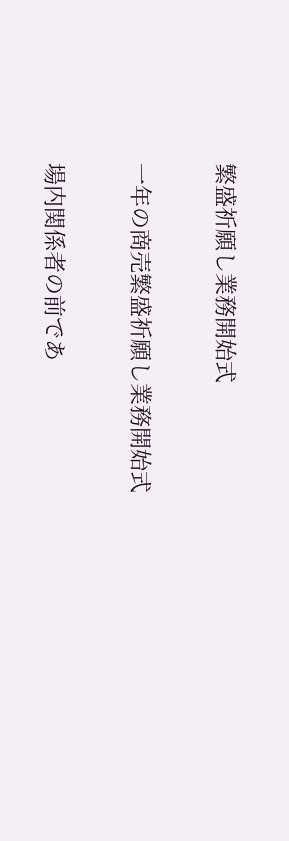繁盛祈願し業務開始式

一年の商売繁盛祈願し業務開始式

場内関係者の前であ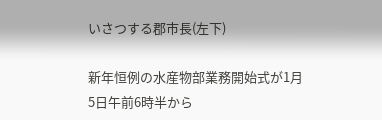いさつする郡市長(左下)

新年恒例の水産物部業務開始式が1月5日午前6時半から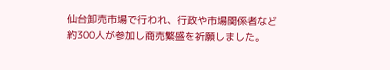仙台卸売市場で行われ、行政や市場関係者など約300人が参加し商売繁盛を祈願しました。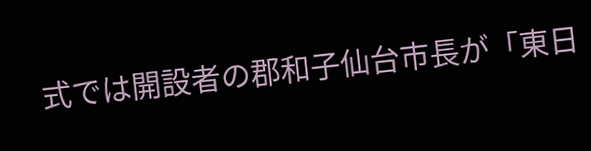式では開設者の郡和子仙台市長が「東日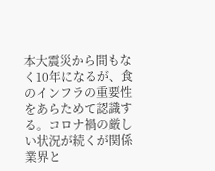本大震災から間もなく10年になるが、食のインフラの重要性をあらためて認識する。コロナ禍の厳しい状況が続くが関係業界と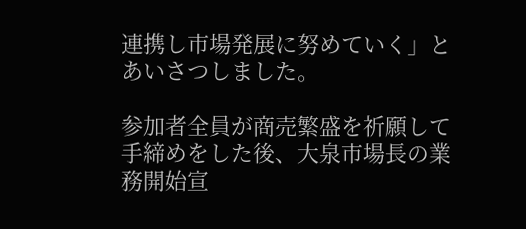連携し市場発展に努めていく」とあいさつしました。

参加者全員が商売繁盛を祈願して手締めをした後、大泉市場長の業務開始宣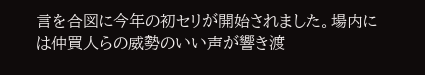言を合図に今年の初セリが開始されました。場内には仲買人らの威勢のいい声が響き渡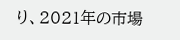り、2021年の市場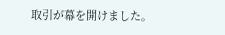取引が幕を開けました。